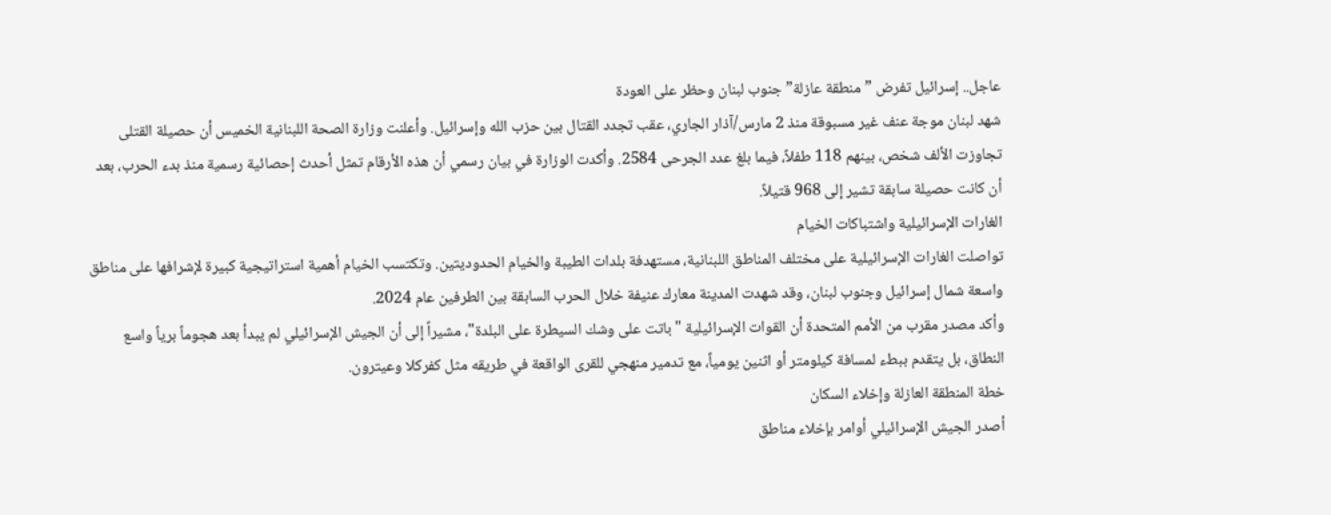عاجل.. إسرائيل تفرض ”منطقة عازلة” جنوب لبنان وحظر على العودة
شهد لبنان موجة عنف غير مسبوقة منذ 2 مارس/آذار الجاري، عقب تجدد القتال بين حزب الله وإسرائيل. وأعلنت وزارة الصحة اللبنانية الخميس أن حصيلة القتلى تجاوزت الألف شخص، بينهم 118 طفلاً، فيما بلغ عدد الجرحى 2584. وأكدت الوزارة في بيان رسمي أن هذه الأرقام تمثل أحدث إحصائية رسمية منذ بدء الحرب، بعد أن كانت حصيلة سابقة تشير إلى 968 قتيلاً.
الغارات الإسرائيلية واشتباكات الخيام
تواصلت الغارات الإسرائيلية على مختلف المناطق اللبنانية، مستهدفة بلدات الطيبة والخيام الحدوديتين. وتكتسب الخيام أهمية استراتيجية كبيرة لإشرافها على مناطق واسعة شمال إسرائيل وجنوب لبنان، وقد شهدت المدينة معارك عنيفة خلال الحرب السابقة بين الطرفين عام 2024.
وأكد مصدر مقرب من الأمم المتحدة أن القوات الإسرائيلية "باتت على وشك السيطرة على البلدة"، مشيراً إلى أن الجيش الإسرائيلي لم يبدأ بعد هجوماً برياً واسع النطاق، بل يتقدم ببطء لمسافة كيلومتر أو اثنين يومياً، مع تدمير منهجي للقرى الواقعة في طريقه مثل كفركلا وعيترون.
خطة المنطقة العازلة وإخلاء السكان
أصدر الجيش الإسرائيلي أوامر بإخلاء مناطق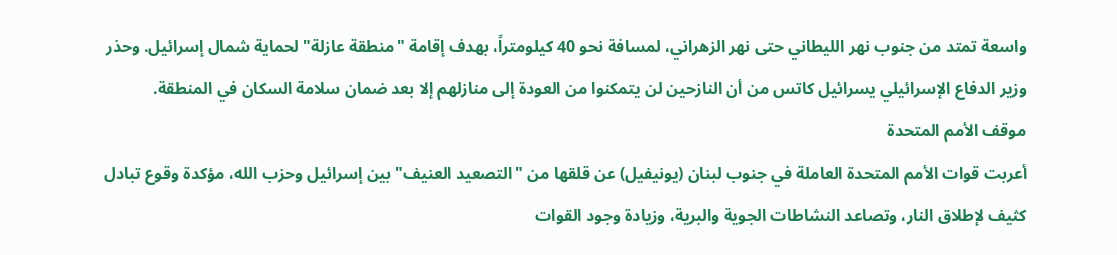واسعة تمتد من جنوب نهر الليطاني حتى نهر الزهراني، لمسافة نحو 40 كيلومتراً، بهدف إقامة "منطقة عازلة" لحماية شمال إسرائيل. وحذر وزير الدفاع الإسرائيلي يسرائيل كاتس من أن النازحين لن يتمكنوا من العودة إلى منازلهم إلا بعد ضمان سلامة السكان في المنطقة.
موقف الأمم المتحدة
أعربت قوات الأمم المتحدة العاملة في جنوب لبنان (يونيفيل) عن قلقها من "التصعيد العنيف" بين إسرائيل وحزب الله، مؤكدة وقوع تبادل كثيف لإطلاق النار، وتصاعد النشاطات الجوية والبرية، وزيادة وجود القوات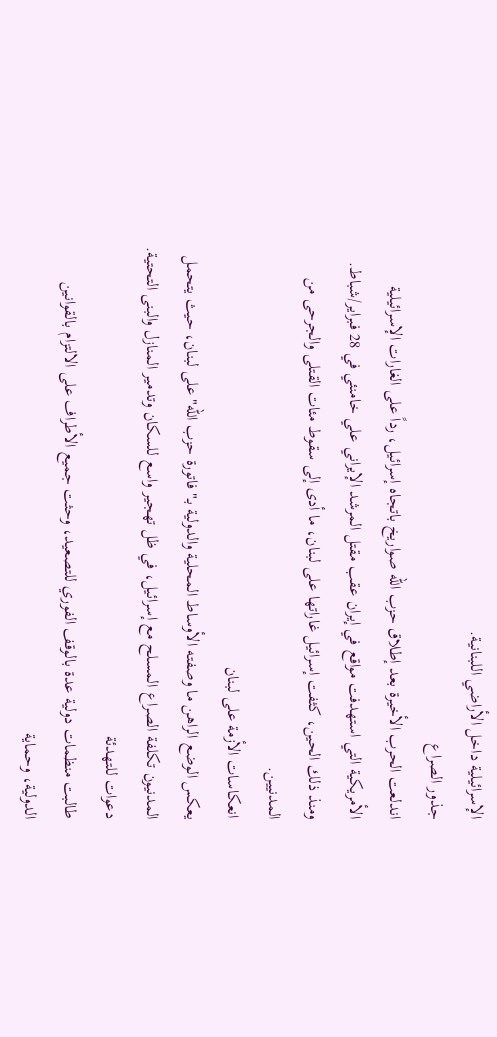الإسرائيلية داخل الأراضي اللبنانية.
جذور الصراع
اندلعت الحرب الأخيرة بعد إطلاق حزب الله صواريخ باتجاه إسرائيل، رداً على الغارات الإسرائيلية الأمريكية التي استهدفت مواقع في إيران عقب مقتل المرشد الإيراني علي خامنئي في 28 فبراير/شباط. ومنذ ذلك الحين، كثفت إسرائيل غاراتها على لبنان، ما أدى إلى سقوط مئات القتلى والجرحى من المدنيين.
انعكاسات الأزمة على لبنان
يعكس الوضع الراهن ما وصفته الأوساط المحلية والدولية بـ"فاتورة حزب الله" على لبنان، حيث يتحمل المدنيون تكلفة الصراع المسلح مع إسرائيل، في ظل تهجير واسع للسكان وتدمير المنازل والبنى التحتية.
دعوات للتهدئة
طالبت منظمات دولية عدة بالوقف الفوري للتصعيد، وحثت جميع الأطراف على الالتزام بالقوانين الدولية، وحماية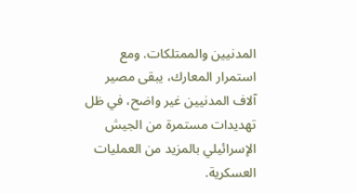المدنيين والممتلكات. ومع استمرار المعارك، يبقى مصير آلاف المدنيين غير واضح، في ظل تهديدات مستمرة من الجيش الإسرائيلي بالمزيد من العمليات العسكرية.